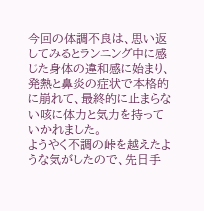今回の体調不良は、思い返してみるとランニング中に感じた身体の違和感に始まり、発熱と鼻炎の症状で本格的に崩れて、最終的に止まらない咳に体力と気力を持っていかれました。
ようやく不調の峠を越えたような気がしたので、先日手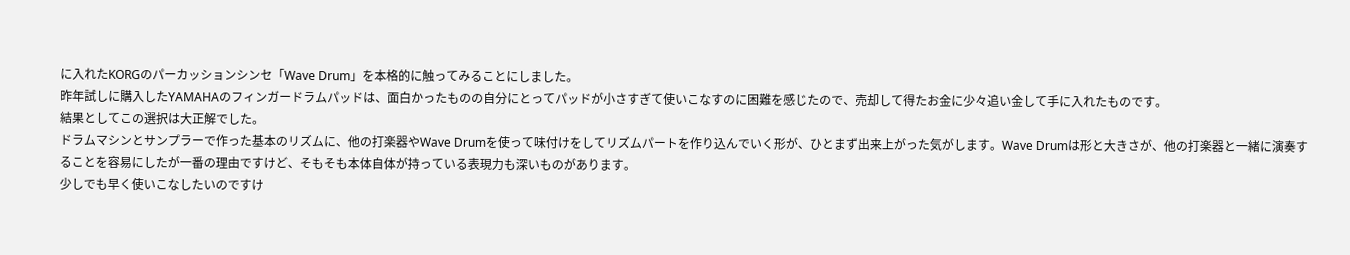に入れたKORGのパーカッションシンセ「Wave Drum」を本格的に触ってみることにしました。
昨年試しに購入したYAMAHAのフィンガードラムパッドは、面白かったものの自分にとってパッドが小さすぎて使いこなすのに困難を感じたので、売却して得たお金に少々追い金して手に入れたものです。
結果としてこの選択は大正解でした。
ドラムマシンとサンプラーで作った基本のリズムに、他の打楽器やWave Drumを使って味付けをしてリズムパートを作り込んでいく形が、ひとまず出来上がった気がします。Wave Drumは形と大きさが、他の打楽器と一緒に演奏することを容易にしたが一番の理由ですけど、そもそも本体自体が持っている表現力も深いものがあります。
少しでも早く使いこなしたいのですけ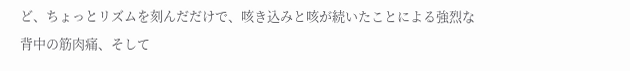ど、ちょっとリズムを刻んだだけで、咳き込みと咳が続いたことによる強烈な背中の筋肉痛、そして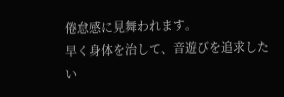倦怠感に見舞われます。
早く身体を治して、音遊びを追求したい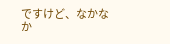ですけど、なかなか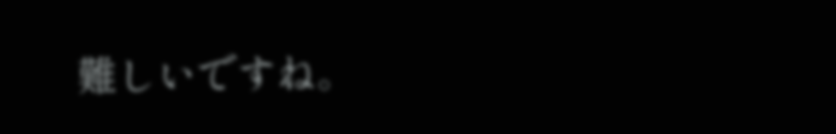難しいですね。